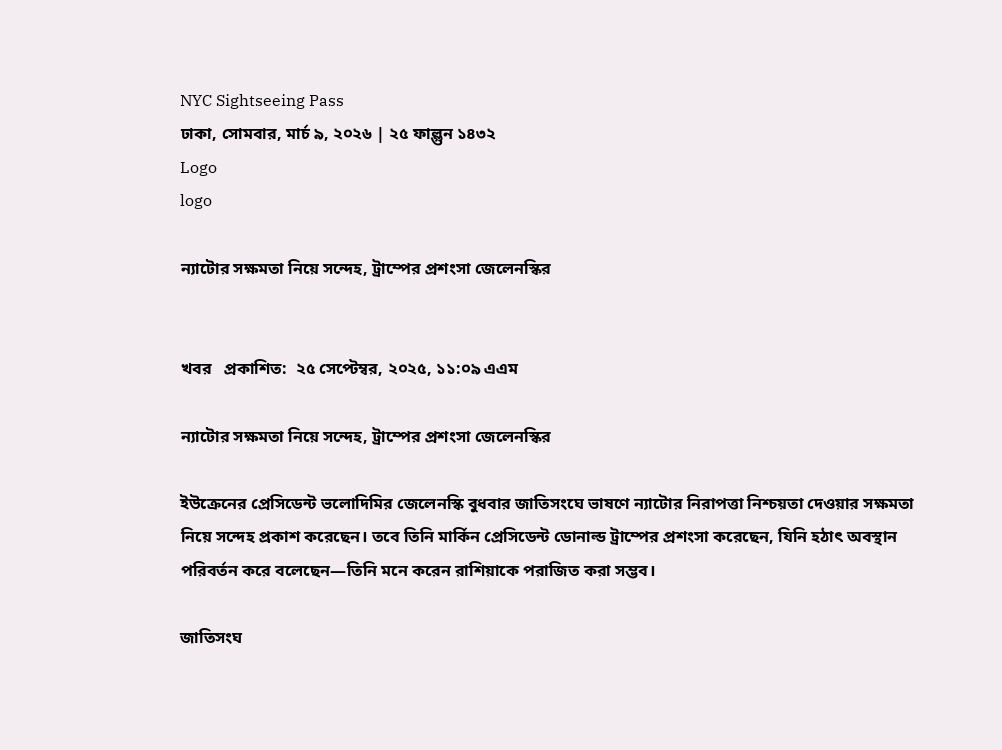NYC Sightseeing Pass
ঢাকা, সোমবার, মার্চ ৯, ২০২৬ | ২৫ ফাল্গুন ১৪৩২
Logo
logo

ন্যাটোর সক্ষমতা নিয়ে সন্দেহ, ট্রাম্পের প্রশংসা জেলেনস্কির


খবর   প্রকাশিত:  ২৫ সেপ্টেম্বর, ২০২৫, ১১:০৯ এএম

ন্যাটোর সক্ষমতা নিয়ে সন্দেহ, ট্রাম্পের প্রশংসা জেলেনস্কির

ইউক্রেনের প্রেসিডেন্ট ভলোদিমির জেলেনস্কি বুধবার জাতিসংঘে ভাষণে ন্যাটোর নিরাপত্তা নিশ্চয়তা দেওয়ার সক্ষমতা নিয়ে সন্দেহ প্রকাশ করেছেন। তবে তিনি মার্কিন প্রেসিডেন্ট ডোনাল্ড ট্রাম্পের প্রশংসা করেছেন, যিনি হঠাৎ অবস্থান পরিবর্তন করে বলেছেন—তিনি মনে করেন রাশিয়াকে পরাজিত করা সম্ভব।

জাতিসংঘ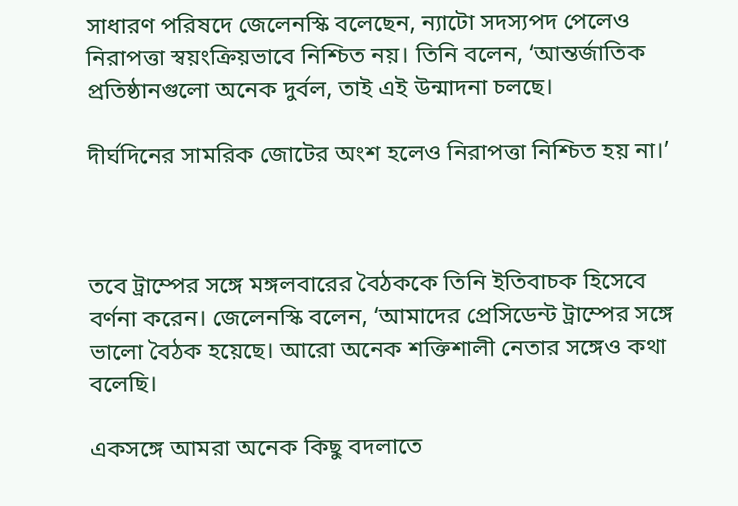সাধারণ পরিষদে জেলেনস্কি বলেছেন, ন্যাটো সদস্যপদ পেলেও নিরাপত্তা স্বয়ংক্রিয়ভাবে নিশ্চিত নয়। তিনি বলেন, ‘আন্তর্জাতিক প্রতিষ্ঠানগুলো অনেক দুর্বল, তাই এই উন্মাদনা চলছে।

দীর্ঘদিনের সামরিক জোটের অংশ হলেও নিরাপত্তা নিশ্চিত হয় না।’



তবে ট্রাম্পের সঙ্গে মঙ্গলবারের বৈঠককে তিনি ইতিবাচক হিসেবে বর্ণনা করেন। জেলেনস্কি বলেন, ‘আমাদের প্রেসিডেন্ট ট্রাম্পের সঙ্গে ভালো বৈঠক হয়েছে। আরো অনেক শক্তিশালী নেতার সঙ্গেও কথা বলেছি।

একসঙ্গে আমরা অনেক কিছু বদলাতে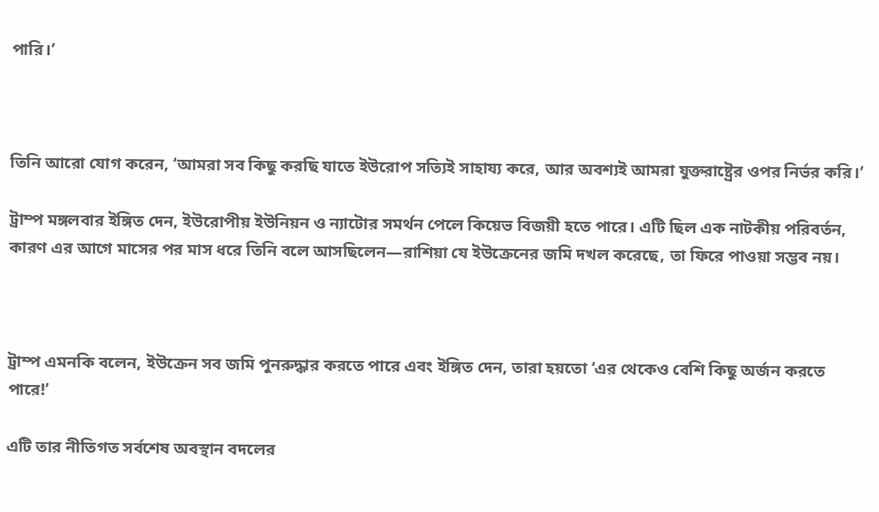পারি।’



তিনি আরো যোগ করেন, ‘আমরা সব কিছু করছি যাতে ইউরোপ সত্যিই সাহায্য করে, আর অবশ্যই আমরা যুক্তরাষ্ট্রের ওপর নির্ভর করি।’

ট্রাম্প মঙ্গলবার ইঙ্গিত দেন, ইউরোপীয় ইউনিয়ন ও ন্যাটোর সমর্থন পেলে কিয়েভ বিজয়ী হতে পারে। এটি ছিল এক নাটকীয় পরিবর্তন, কারণ এর আগে মাসের পর মাস ধরে তিনি বলে আসছিলেন—রাশিয়া যে ইউক্রেনের জমি দখল করেছে, তা ফিরে পাওয়া সম্ভব নয়।



ট্রাম্প এমনকি বলেন, ইউক্রেন সব জমি পুনরুদ্ধার করতে পারে এবং ইঙ্গিত দেন, তারা হয়তো ‘এর থেকেও বেশি কিছু অর্জন করতে পারে!’

এটি তার নীতিগত সর্বশেষ অবস্থান বদলের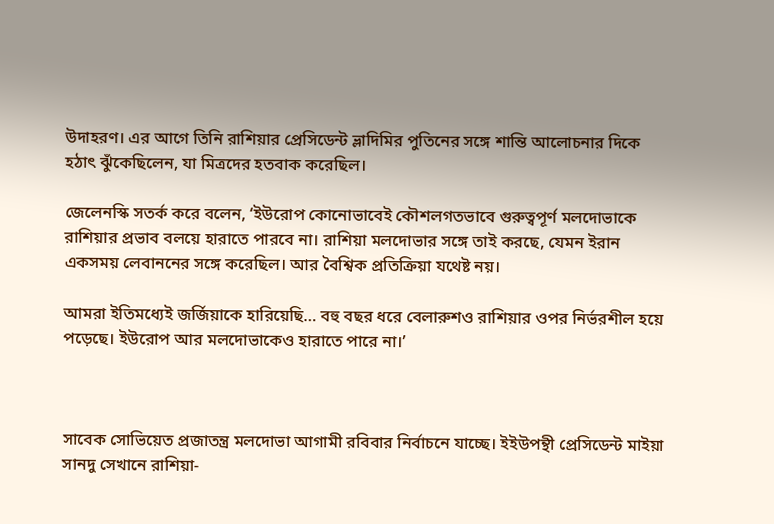উদাহরণ। এর আগে তিনি রাশিয়ার প্রেসিডেন্ট ভ্লাদিমির পুতিনের সঙ্গে শান্তি আলোচনার দিকে হঠাৎ ঝুঁকেছিলেন, যা মিত্রদের হতবাক করেছিল।

জেলেনস্কি সতর্ক করে বলেন, ‘ইউরোপ কোনোভাবেই কৌশলগতভাবে গুরুত্বপূর্ণ মলদোভাকে রাশিয়ার প্রভাব বলয়ে হারাতে পারবে না। রাশিয়া মলদোভার সঙ্গে তাই করছে, যেমন ইরান একসময় লেবাননের সঙ্গে করেছিল। আর বৈশ্বিক প্রতিক্রিয়া যথেষ্ট নয়।

আমরা ইতিমধ্যেই জর্জিয়াকে হারিয়েছি… বহু বছর ধরে বেলারুশও রাশিয়ার ওপর নির্ভরশীল হয়ে পড়েছে। ইউরোপ আর মলদোভাকেও হারাতে পারে না।’



সাবেক সোভিয়েত প্রজাতন্ত্র মলদোভা আগামী রবিবার নির্বাচনে যাচ্ছে। ইইউপন্থী প্রেসিডেন্ট মাইয়া সানদু সেখানে রাশিয়া-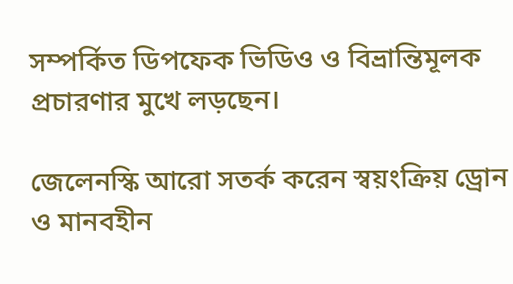সম্পর্কিত ডিপফেক ভিডিও ও বিভ্রান্তিমূলক প্রচারণার মুখে লড়ছেন।

জেলেনস্কি আরো সতর্ক করেন স্বয়ংক্রিয় ড্রোন ও মানবহীন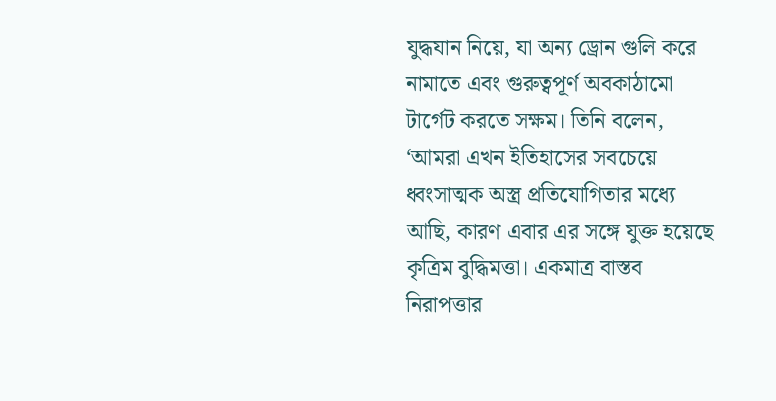যুদ্ধযান নিয়ে, যা অন্য ড্রোন গুলি করে নামাতে এবং গুরুত্বপূর্ণ অবকাঠামো টার্গেট করতে সক্ষম। তিনি বলেন, ‘আমরা এখন ইতিহাসের সবচেয়ে ধ্বংসাত্মক অস্ত্র প্রতিযোগিতার মধ্যে আছি, কারণ এবার এর সঙ্গে যুক্ত হয়েছে কৃত্রিম বুদ্ধিমত্তা। একমাত্র বাস্তব নিরাপত্তার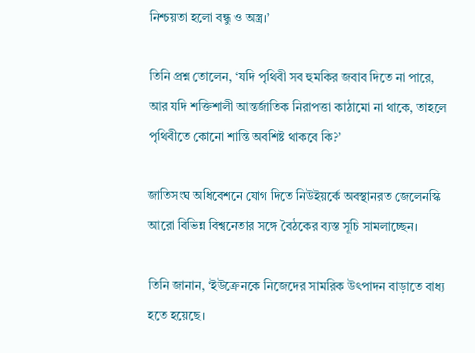নিশ্চয়তা হলো বন্ধু ও অস্ত্র।’

তিনি প্রশ্ন তোলেন, ‘যদি পৃথিবী সব হুমকির জবাব দিতে না পারে, আর যদি শক্তিশালী আন্তর্জাতিক নিরাপত্তা কাঠামো না থাকে, তাহলে পৃথিবীতে কোনো শান্তি অবশিষ্ট থাকবে কি?’

জাতিসংঘ অধিবেশনে যোগ দিতে নিউইয়র্কে অবস্থানরত জেলেনস্কি আরো বিভিন্ন বিশ্বনেতার সঙ্গে বৈঠকের ব্যস্ত সূচি সামলাচ্ছেন।

তিনি জানান, ‘ইউক্রেনকে নিজেদের সামরিক উৎপাদন বাড়াতে বাধ্য হতে হয়েছে।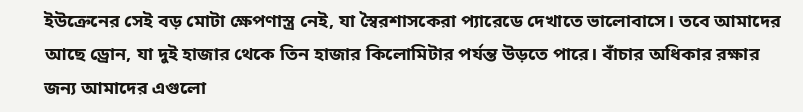ইউক্রেনের সেই বড় মোটা ক্ষেপণাস্ত্র নেই, যা স্বৈরশাসকেরা প্যারেডে দেখাতে ভালোবাসে। তবে আমাদের আছে ড্রোন, যা দুই হাজার থেকে তিন হাজার কিলোমিটার পর্যন্ত উড়তে পারে। বাঁচার অধিকার রক্ষার জন্য আমাদের এগুলো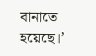বানাতে হয়েছে।’